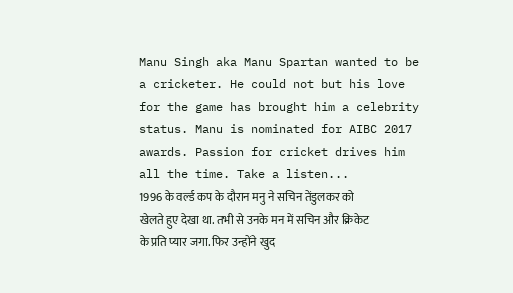Manu Singh aka Manu Spartan wanted to be a cricketer. He could not but his love for the game has brought him a celebrity status. Manu is nominated for AIBC 2017 awards. Passion for cricket drives him all the time. Take a listen...
1996 के वर्ल्ड कप के दौरान मनु ने सचिन तेंडुलकर को खेलते हुए देखा था. तभी से उनके मन में सचिन और क्रिकेट के प्रति प्यार जगा. फिर उन्होंने खुद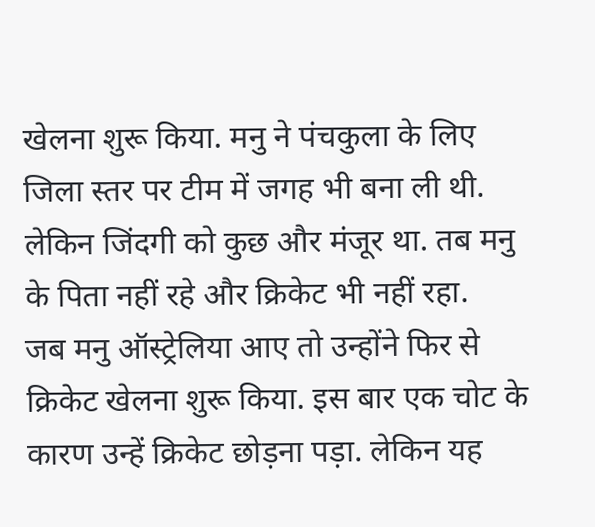खेलना शुरू किया. मनु ने पंचकुला के लिए जिला स्तर पर टीम में जगह भी बना ली थी. लेकिन जिंदगी को कुछ और मंजूर था. तब मनु के पिता नहीं रहे और क्रिकेट भी नहीं रहा.
जब मनु ऑस्ट्रेलिया आए तो उन्होंने फिर से क्रिकेट खेलना शुरू किया. इस बार एक चोट के कारण उन्हें क्रिकेट छोड़ना पड़ा. लेकिन यह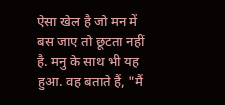ऐसा खेल है जो मन में बस जाए तो छूटता नहीं है. मनु के साथ भी यह हुआ. वह बताते हैं, "मैं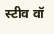स्टीव वॉ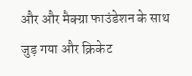और और मैक्ग्रा फाउंडेशन के साथ जुड़ गया और क्रिकेट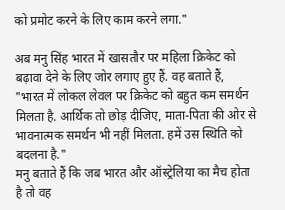को प्रमोट करने के लिए काम करने लगा."

अब मनु सिंह भारत में खासतौर पर महिला क्रिकेट को बढ़ावा देने के लिए जोर लगाए हुए हैं. वह बताते हैं, "भारत में लोकल लेवल पर क्रिकेट को बहुत कम समर्थन मिलता है. आर्थिक तो छोड़ दीजिए, माता-पिता की ओर से भावनात्मक समर्थन भी नहीं मिलता. हमें उस स्थिति को बदलना है."
मनु बताते हैं कि जब भारत और ऑस्ट्रेलिया का मैच होता है तो वह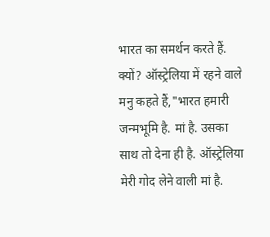भारत का समर्थन करते हैं. क्यों? ऑस्ट्रेलिया में रहने वाले मनु कहते हैं,"भारत हमारी जन्मभूमि है. मां है. उसका साथ तो देना ही है. ऑस्ट्रेलिया मेरी गोद लेने वाली मां है.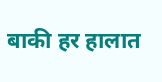बाकी हर हालात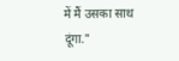में मैं उसका साथ दूंगा."